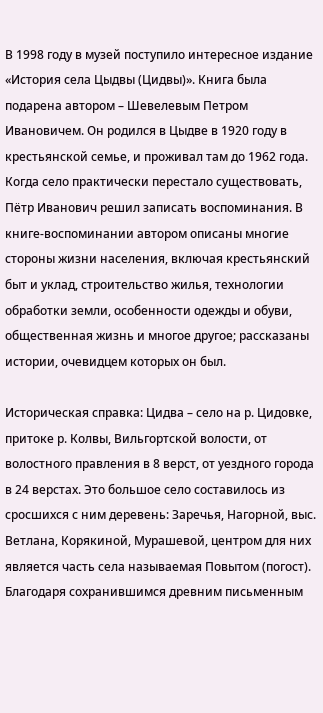В 1998 году в музей поступило интересное издание «История села Цыдвы (Цидвы)». Книга была подарена автором – Шевелевым Петром Ивановичем. Он родился в Цыдве в 1920 году в крестьянской семье, и проживал там до 1962 года. Когда село практически перестало существовать, Пётр Иванович решил записать воспоминания. В книге-воспоминании автором описаны многие стороны жизни населения, включая крестьянский быт и уклад, строительство жилья, технологии обработки земли, особенности одежды и обуви, общественная жизнь и многое другое; рассказаны истории, очевидцем которых он был.

Историческая справка: Цидва – село на р. Цидовке, притоке р. Колвы, Вильгортской волости, от волостного правления в 8 верст, от уездного города в 24 верстах. Это большое село составилось из сросшихся с ним деревень: Заречья, Нагорной, выс. Ветлана, Корякиной, Мурашевой, центром для них является часть села называемая Повытом (погост). Благодаря сохранившимся древним письменным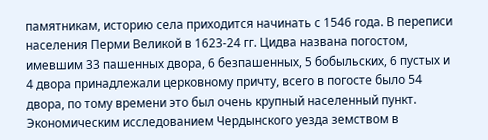памятникам, историю села приходится начинать с 1546 года. В переписи населения Перми Великой в 1623-24 гг. Цидва названа погостом, имевшим 33 пашенных двора, 6 безпашенных, 5 бобыльских, 6 пустых и 4 двора принадлежали церковному причту, всего в погосте было 54 двора, по тому времени это был очень крупный населенный пункт. Экономическим исследованием Чердынского уезда земством в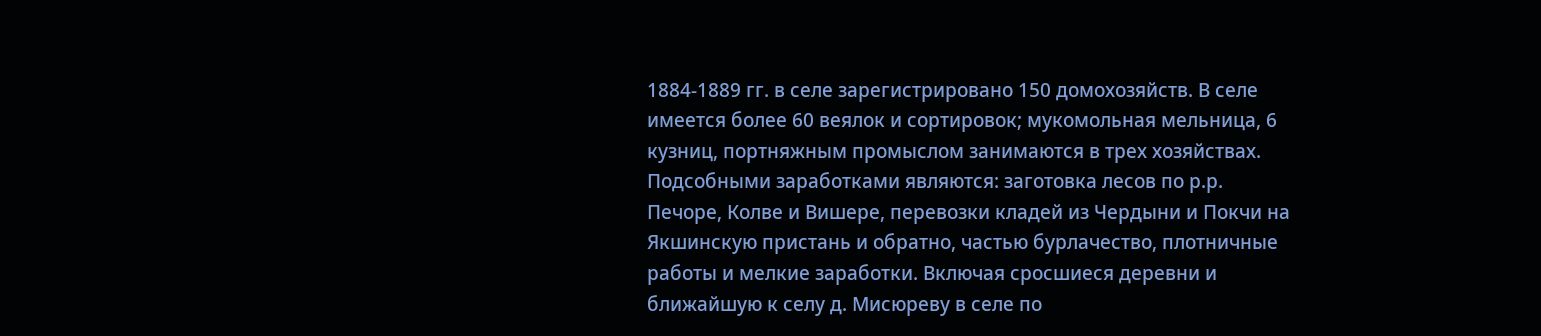1884-1889 гг. в селе зарегистрировано 150 домохозяйств. В селе имеется более 60 веялок и сортировок; мукомольная мельница, 6 кузниц, портняжным промыслом занимаются в трех хозяйствах. Подсобными заработками являются: заготовка лесов по р.р. Печоре, Колве и Вишере, перевозки кладей из Чердыни и Покчи на Якшинскую пристань и обратно, частью бурлачество, плотничные работы и мелкие заработки. Включая сросшиеся деревни и ближайшую к селу д. Мисюреву в селе по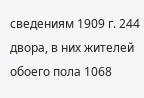сведениям 1909 г. 244 двора, в них жителей обоего пола 1068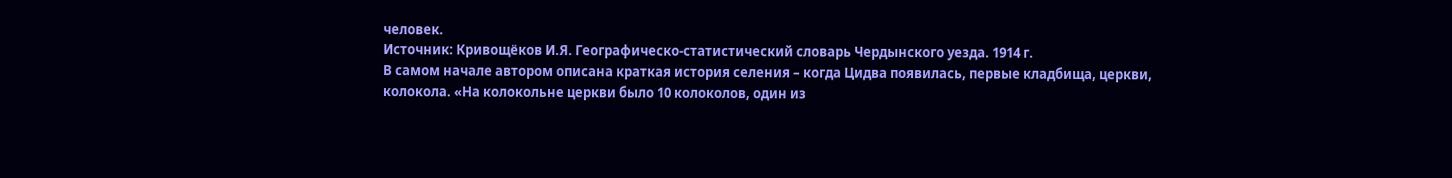человек.
Источник: Кривощёков И.Я. Географическо-статистический словарь Чердынского уезда. 1914 г.
В самом начале автором описана краткая история селения – когда Цидва появилась, первые кладбища, церкви, колокола. «На колокольне церкви было 10 колоколов, один из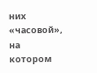них «часовой», на котором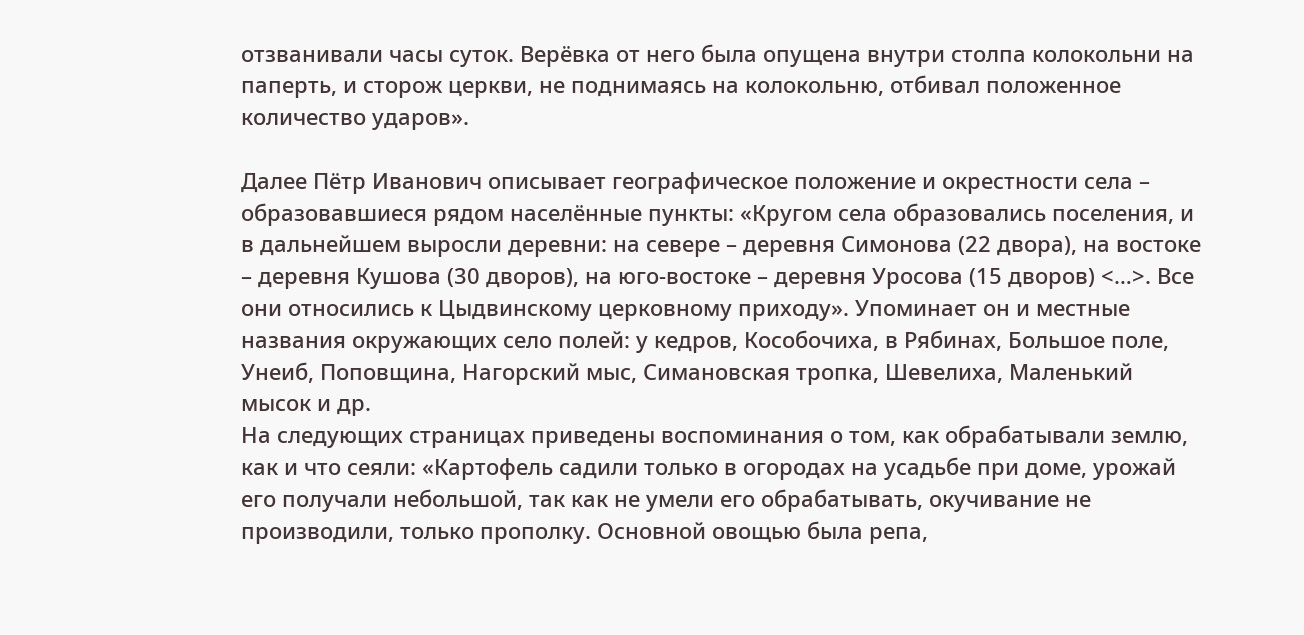отзванивали часы суток. Верёвка от него была опущена внутри столпа колокольни на паперть, и сторож церкви, не поднимаясь на колокольню, отбивал положенное количество ударов».

Далее Пётр Иванович описывает географическое положение и окрестности села – образовавшиеся рядом населённые пункты: «Кругом села образовались поселения, и в дальнейшем выросли деревни: на севере – деревня Симонова (22 двора), на востоке – деревня Кушова (30 дворов), на юго-востоке – деревня Уросова (15 дворов) <…>. Все они относились к Цыдвинскому церковному приходу». Упоминает он и местные названия окружающих село полей: у кедров, Кособочиха, в Рябинах, Большое поле, Унеиб, Поповщина, Нагорский мыс, Симановская тропка, Шевелиха, Маленький мысок и др.
На следующих страницах приведены воспоминания о том, как обрабатывали землю, как и что сеяли: «Картофель садили только в огородах на усадьбе при доме, урожай его получали небольшой, так как не умели его обрабатывать, окучивание не производили, только прополку. Основной овощью была репа,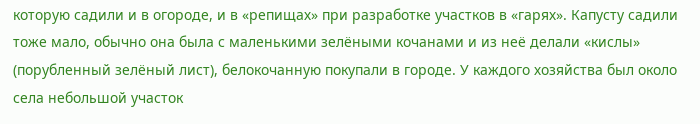которую садили и в огороде, и в «репищах» при разработке участков в «гарях». Капусту садили тоже мало, обычно она была с маленькими зелёными кочанами и из неё делали «кислы» (порубленный зелёный лист), белокочанную покупали в городе. У каждого хозяйства был около села небольшой участок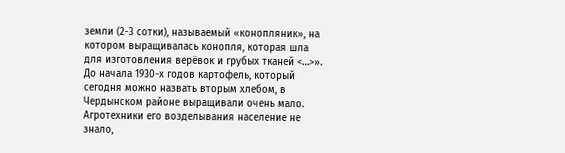земли (2-3 сотки), называемый «конопляник», на котором выращивалась конопля, которая шла для изготовления верёвок и грубых тканей <…>». До начала 1930-х годов картофель, который сегодня можно назвать вторым хлебом, в Чердынском районе выращивали очень мало. Агротехники его возделывания население не знало,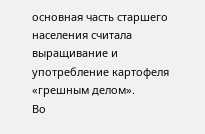основная часть старшего населения считала выращивание и употребление картофеля «грешным делом».
Во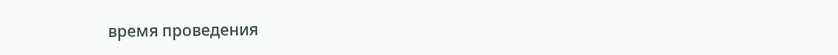время проведения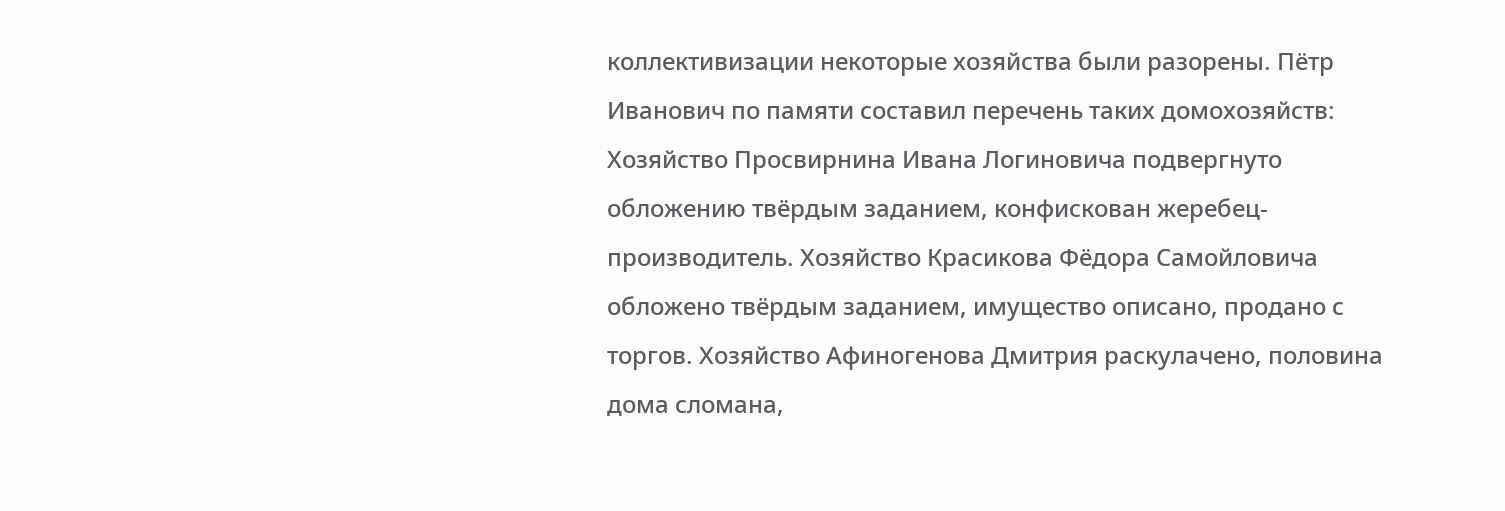коллективизации некоторые хозяйства были разорены. Пётр Иванович по памяти составил перечень таких домохозяйств: Хозяйство Просвирнина Ивана Логиновича подвергнуто обложению твёрдым заданием, конфискован жеребец-производитель. Хозяйство Красикова Фёдора Самойловича обложено твёрдым заданием, имущество описано, продано с торгов. Хозяйство Афиногенова Дмитрия раскулачено, половина дома сломана,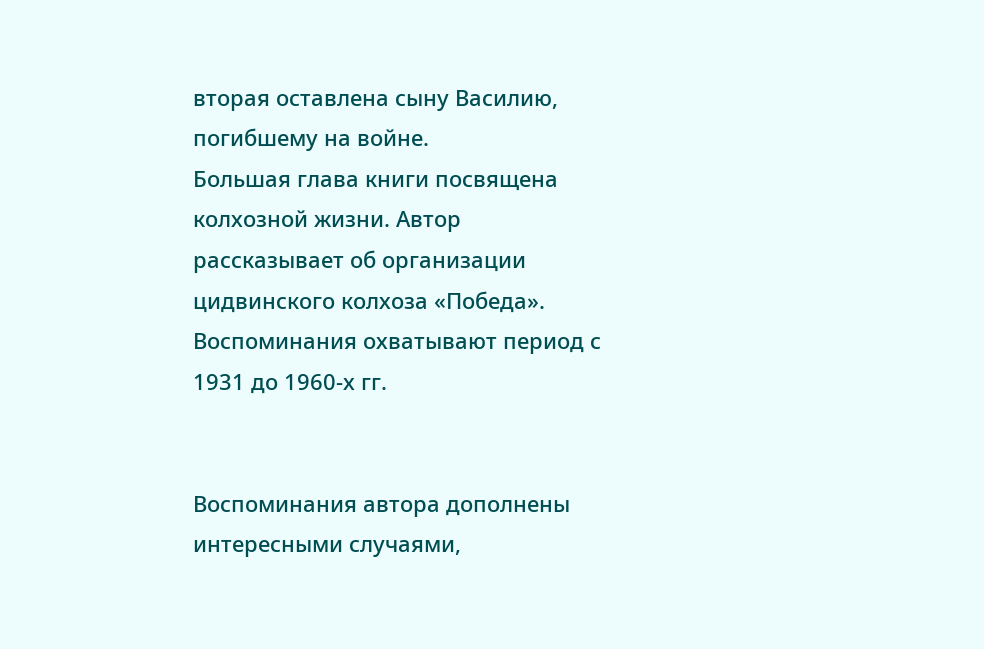вторая оставлена сыну Василию, погибшему на войне.
Большая глава книги посвящена колхозной жизни. Автор рассказывает об организации цидвинского колхоза «Победа». Воспоминания охватывают период с 1931 до 1960-х гг.


Воспоминания автора дополнены интересными случаями,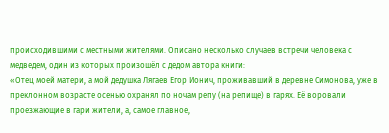происходившими с местными жителями. Описано несколько случаев встречи человека с медведем, один из которых произошёл с дедом автора книги:
«Отец моей матери, а мой дедушка Лягаев Егор Ионич, проживавший в деревне Симонова, уже в преклонном возрасте осенью охранял по ночам репу (на репище) в гарях. Её воровали проезжающие в гари жители, а, самое главное,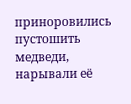приноровились пустошить медведи, нарывали её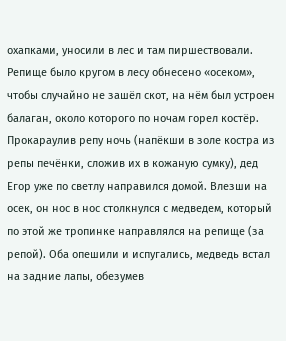охапками, уносили в лес и там пиршествовали. Репище было кругом в лесу обнесено «осеком», чтобы случайно не зашёл скот, на нём был устроен балаган, около которого по ночам горел костёр. Прокараулив репу ночь (напёкши в золе костра из репы печёнки, сложив их в кожаную сумку), дед Егор уже по светлу направился домой. Влезши на осек, он нос в нос столкнулся с медведем, который по этой же тропинке направлялся на репище (за репой). Оба опешили и испугались, медведь встал на задние лапы, обезумев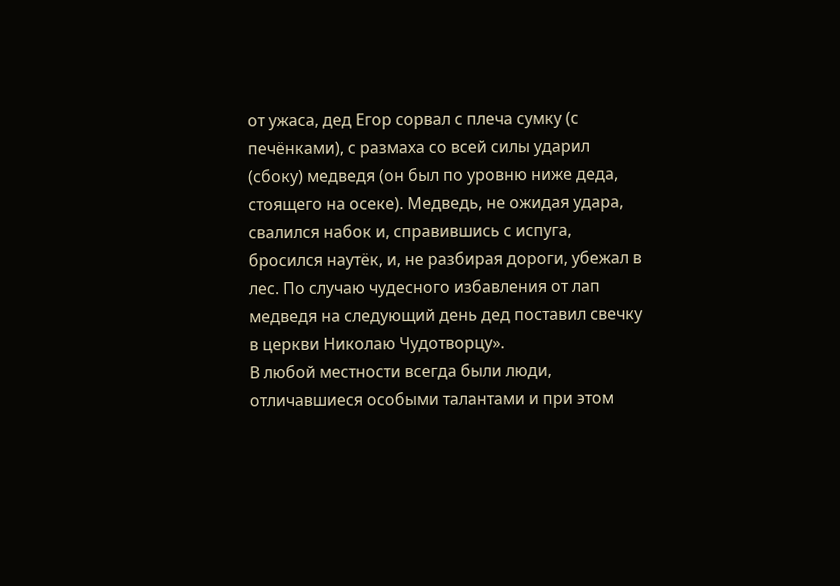от ужаса, дед Егор сорвал с плеча сумку (с печёнками), с размаха со всей силы ударил (сбоку) медведя (он был по уровню ниже деда, стоящего на осеке). Медведь, не ожидая удара, свалился набок и, справившись с испуга, бросился наутёк, и, не разбирая дороги, убежал в лес. По случаю чудесного избавления от лап медведя на следующий день дед поставил свечку в церкви Николаю Чудотворцу».
В любой местности всегда были люди, отличавшиеся особыми талантами и при этом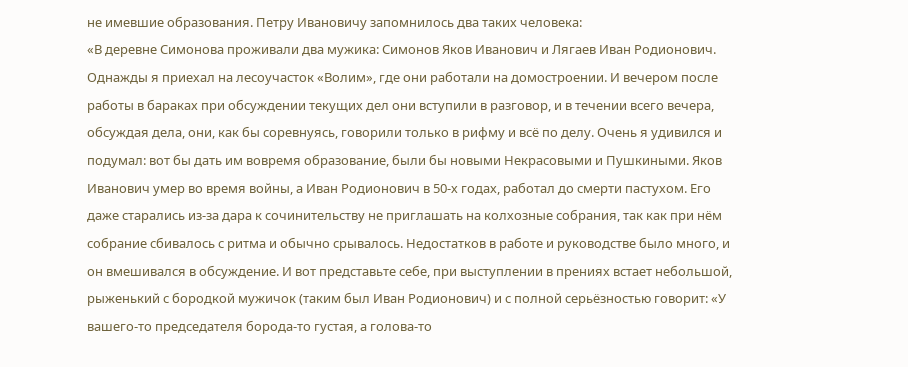не имевшие образования. Петру Ивановичу запомнилось два таких человека:
«В деревне Симонова проживали два мужика: Симонов Яков Иванович и Лягаев Иван Родионович. Однажды я приехал на лесоучасток «Волим», где они работали на домостроении. И вечером после работы в бараках при обсуждении текущих дел они вступили в разговор, и в течении всего вечера, обсуждая дела, они, как бы соревнуясь, говорили только в рифму и всё по делу. Очень я удивился и подумал: вот бы дать им вовремя образование, были бы новыми Некрасовыми и Пушкиными. Яков Иванович умер во время войны, а Иван Родионович в 50-х годах, работал до смерти пастухом. Его даже старались из-за дара к сочинительству не приглашать на колхозные собрания, так как при нём собрание сбивалось с ритма и обычно срывалось. Недостатков в работе и руководстве было много, и он вмешивался в обсуждение. И вот представьте себе, при выступлении в прениях встает небольшой, рыженький с бородкой мужичок (таким был Иван Родионович) и с полной серьёзностью говорит: «У вашего-то председателя борода-то густая, а голова-то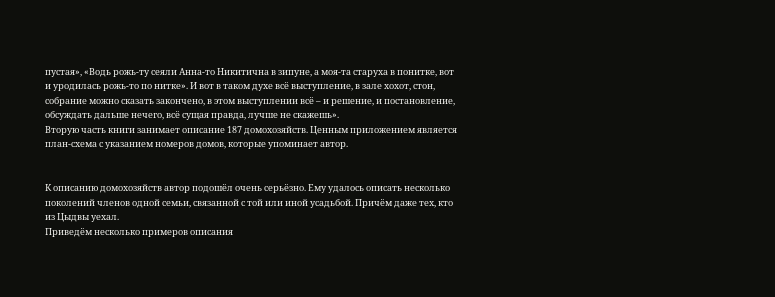пустая», «Водь рожь-ту сеяли Анна-то Никитична в зипуне, а моя-та старуха в понитке, вот и уродилась рожь-то по нитке». И вот в таком духе всё выступление, в зале хохот, стон, собрание можно сказать закончено, в этом выступлении всё – и решение, и постановление, обсуждать дальше нечего, всё сущая правда, лучше не скажешь».
Вторую часть книги занимает описание 187 домохозяйств. Ценным приложением является план-схема с указанием номеров домов, которые упоминает автор.


К описанию домохозяйств автор подошёл очень серьёзно. Ему удалось описать несколько поколений членов одной семьи, связанной с той или иной усадьбой. Причём даже тех, кто из Цыдвы уехал.
Приведём несколько примеров описания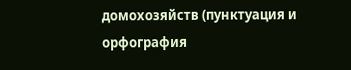домохозяйств (пунктуация и орфография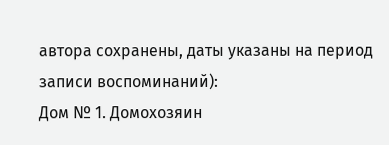автора сохранены, даты указаны на период записи воспоминаний):
Дом № 1. Домохозяин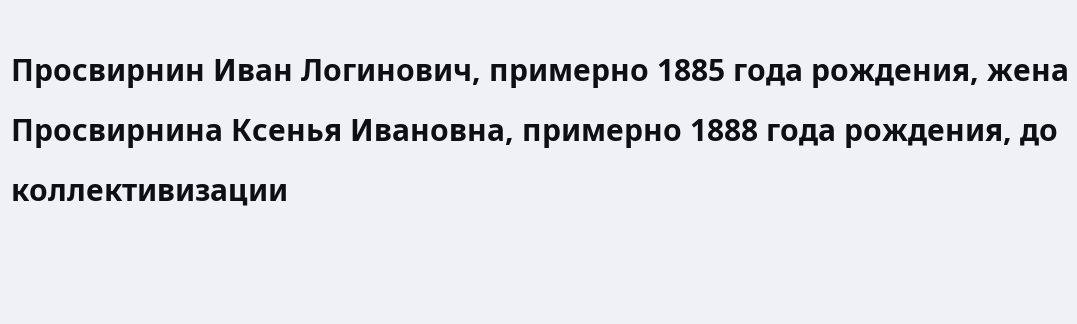Просвирнин Иван Логинович, примерно 1885 года рождения, жена Просвирнина Ксенья Ивановна, примерно 1888 года рождения, до коллективизации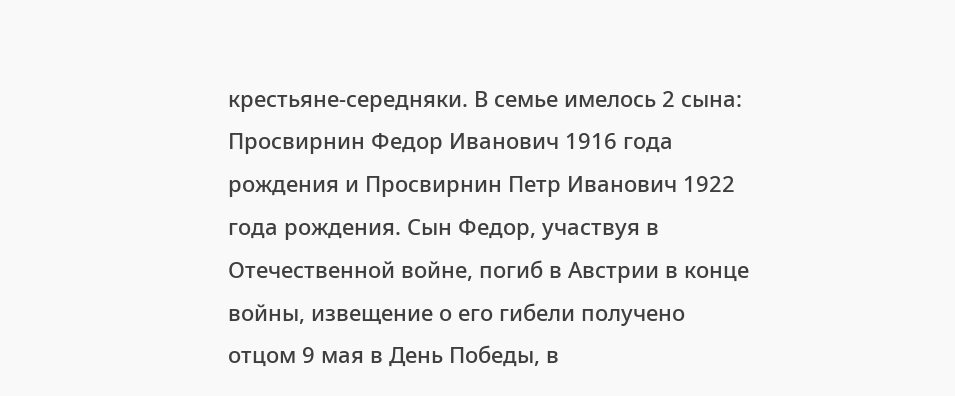крестьяне-середняки. В семье имелось 2 сына: Просвирнин Федор Иванович 1916 года рождения и Просвирнин Петр Иванович 1922 года рождения. Сын Федор, участвуя в Отечественной войне, погиб в Австрии в конце войны, извещение о его гибели получено отцом 9 мая в День Победы, в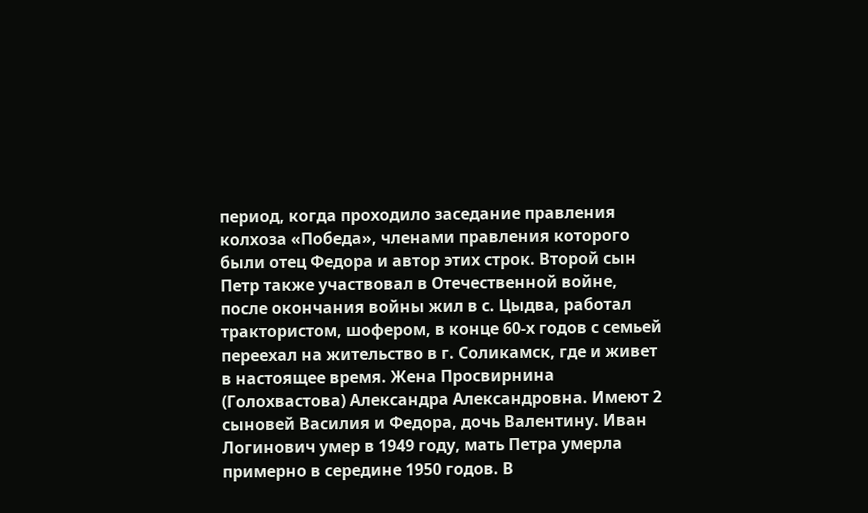период, когда проходило заседание правления колхоза «Победа», членами правления которого были отец Федора и автор этих строк. Второй сын Петр также участвовал в Отечественной войне, после окончания войны жил в с. Цыдва, работал трактористом, шофером, в конце 60-х годов с семьей переехал на жительство в г. Соликамск, где и живет в настоящее время. Жена Просвирнина (Голохвастова) Александра Александровна. Имеют 2 сыновей Василия и Федора, дочь Валентину. Иван Логинович умер в 1949 году, мать Петра умерла примерно в середине 1950 годов. В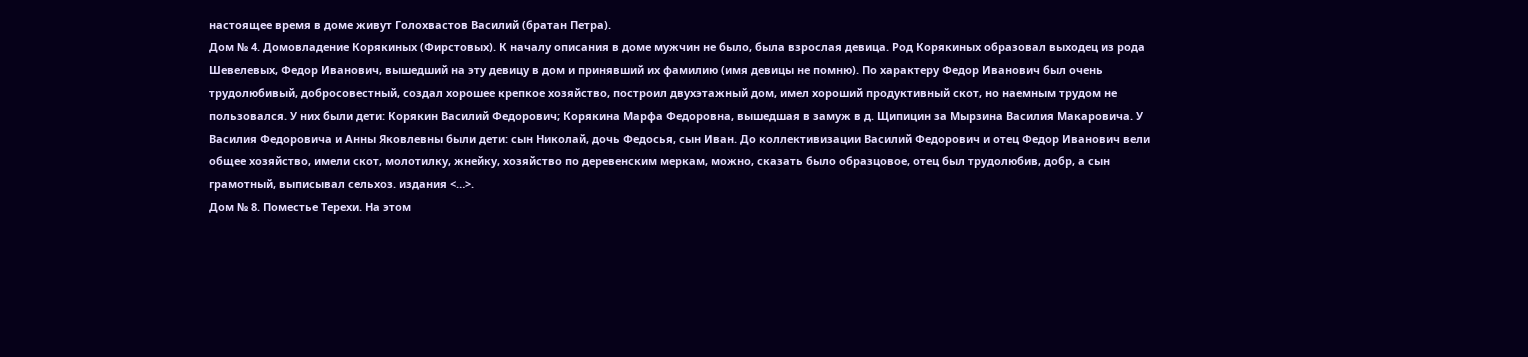настоящее время в доме живут Голохвастов Василий (братан Петра).
Дом № 4. Домовладение Корякиных (Фирстовых). К началу описания в доме мужчин не было, была взрослая девица. Род Корякиных образовал выходец из рода Шевелевых, Федор Иванович, вышедший на эту девицу в дом и принявший их фамилию (имя девицы не помню). По характеру Федор Иванович был очень трудолюбивый, добросовестный, создал хорошее крепкое хозяйство, построил двухэтажный дом, имел хороший продуктивный скот, но наемным трудом не пользовался. У них были дети: Корякин Василий Федорович; Корякина Марфа Федоровна, вышедшая в замуж в д. Щипицин за Мырзина Василия Макаровича. У Василия Федоровича и Анны Яковлевны были дети: сын Николай, дочь Федосья, сын Иван. До коллективизации Василий Федорович и отец Федор Иванович вели общее хозяйство, имели скот, молотилку, жнейку, хозяйство по деревенским меркам, можно, сказать было образцовое, отец был трудолюбив, добр, а сын грамотный, выписывал сельхоз. издания <…>.
Дом № 8. Поместье Терехи. На этом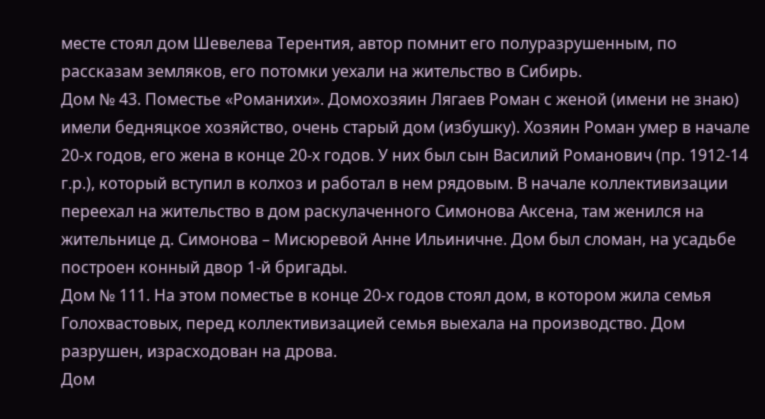месте стоял дом Шевелева Терентия, автор помнит его полуразрушенным, по рассказам земляков, его потомки уехали на жительство в Сибирь.
Дом № 43. Поместье «Романихи». Домохозяин Лягаев Роман с женой (имени не знаю) имели бедняцкое хозяйство, очень старый дом (избушку). Хозяин Роман умер в начале 20-х годов, его жена в конце 20-х годов. У них был сын Василий Романович (пр. 1912-14 г.р.), который вступил в колхоз и работал в нем рядовым. В начале коллективизации переехал на жительство в дом раскулаченного Симонова Аксена, там женился на жительнице д. Симонова – Мисюревой Анне Ильиничне. Дом был сломан, на усадьбе построен конный двор 1-й бригады.
Дом № 111. На этом поместье в конце 20-х годов стоял дом, в котором жила семья Голохвастовых, перед коллективизацией семья выехала на производство. Дом разрушен, израсходован на дрова.
Дом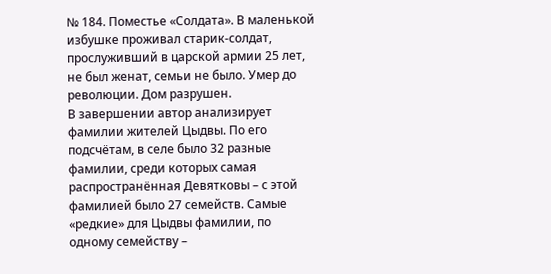№ 184. Поместье «Солдата». В маленькой избушке проживал старик-солдат, прослуживший в царской армии 25 лет, не был женат, семьи не было. Умер до революции. Дом разрушен.
В завершении автор анализирует фамилии жителей Цыдвы. По его подсчётам, в селе было 32 разные фамилии, среди которых самая распространённая Девятковы – с этой фамилией было 27 семейств. Самые «редкие» для Цыдвы фамилии, по одному семейству –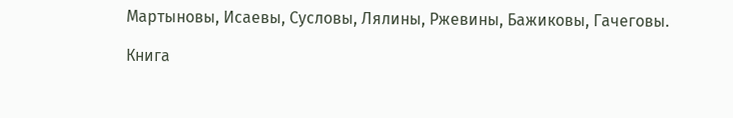Мартыновы, Исаевы, Сусловы, Лялины, Ржевины, Бажиковы, Гачеговы.

Книга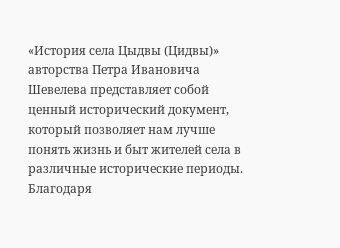«История села Цыдвы (Цидвы)» авторства Петра Ивановича Шевелева представляет собой ценный исторический документ, который позволяет нам лучше понять жизнь и быт жителей села в различные исторические периоды. Благодаря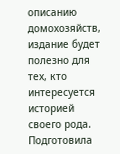описанию домохозяйств, издание будет полезно для тех, кто интересуется историей своего рода.
Подготовила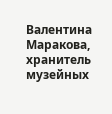Валентина Маракова, хранитель музейных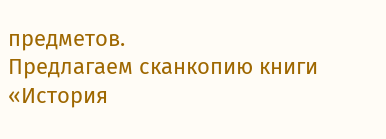предметов.
Предлагаем сканкопию книги «История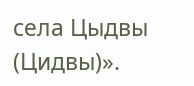села Цыдвы (Цидвы)».